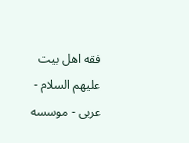فقه اهل بیت علیهم السلام - عربی - موسسه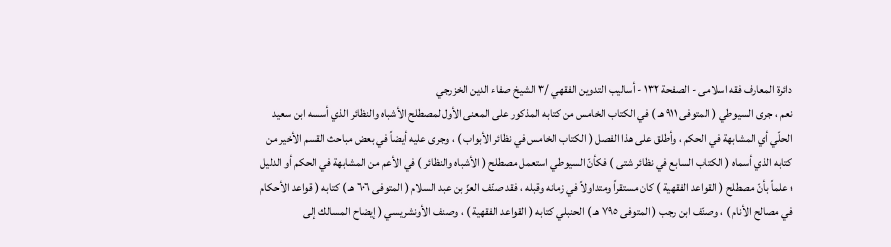دائرة المعارف فقه اسلامی - الصفحة ١٣٢ - أساليب التدوين الفقهي /٣ الشيخ صفاء الدين الخزرجي
نعم ، جرى السيوطي ( المتوفى ٩١١ هـ ) في الكتاب الخامس من كتابه المذكور على المعنى الأول لمصطلح الأشباه والنظائر الذي أسسه ابن سعيد الحلّي أي المشابهة في الحكم ، وأطلق على هذا الفصل ( الكتاب الخامس في نظائر الأبواب ) ، وجرى عليه أيضاً في بعض مباحث القسم الأخير من كتابه الذي أسماه ( الكتاب السابع في نظائر شتى ) فكأنّ السيوطي استعمل مصطلح ( الأشباه والنظائر ) في الأعم من المشابهة في الحكم أو الدليل ؛ علماً بأنّ مصطلح ( القواعد الفقهية ) كان مستقراً ومتداولاً في زمانه وقبله ، فقد صنّف العزّ بن عبد السلام ( المتوفى ٦٠٦ هـ ) كتابه ( قواعد الأحكام في مصالح الأنام ) ، وصنّف ابن رجب ( المتوفى ٧٩٥ هـ ) الحنبلي كتابه ( القواعد الفقهية ) ، وصنف الأونشريسي ( إيضاح المسالك إلى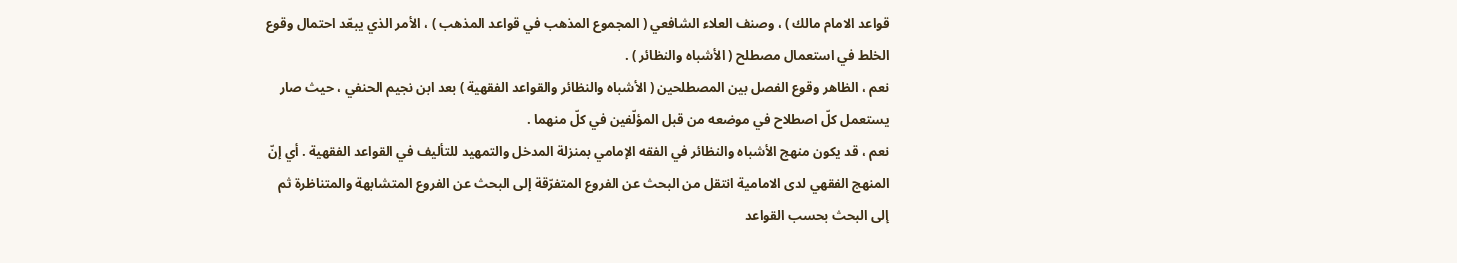قواعد الامام مالك ) ، وصنف العلاء الشافعي ( المجموع المذهب في قواعد المذهب ) ، الأمر الذي يبعّد احتمال وقوع الخلط في استعمال مصطلح ( الأشباه والنظائر ) .
نعم ، الظاهر وقوع الفصل بين المصطلحين ( الأشباه والنظائر والقواعد الفقهية ) بعد ابن نجيم الحنفي ، حيث صار يستعمل كلّ اصطلاح في موضعه من قبل المؤلّفين في كلّ منهما .
نعم ، قد يكون منهج الأشباه والنظائر في الفقه الإمامي بمنزلة المدخل والتمهيد للتأليف في القواعد الفقهية . أي إنّ المنهج الفقهي لدى الامامية انتقل من البحث عن الفروع المتفرّقة إلى البحث عن الفروع المتشابهة والمتناظرة ثم إلى البحث بحسب القواعد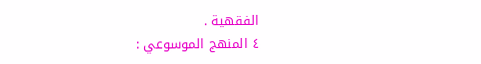الفقهية .
٤ المنهج الموسوعي :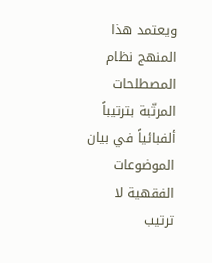ويعتمد هذا المنهج نظام المصطلحات المرتّبة بترتيباً ألفبائياً في بيان الموضوعات الفقهية لا ترتيب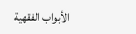الأبواب الفقهية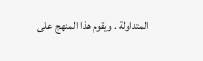المتداولة . ويقوم هذا المنهج على